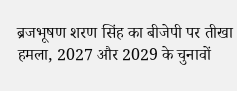ब्रजभूषण शरण सिंह का बीजेपी पर तीखा हमला, 2027 और 2029 के चुनावों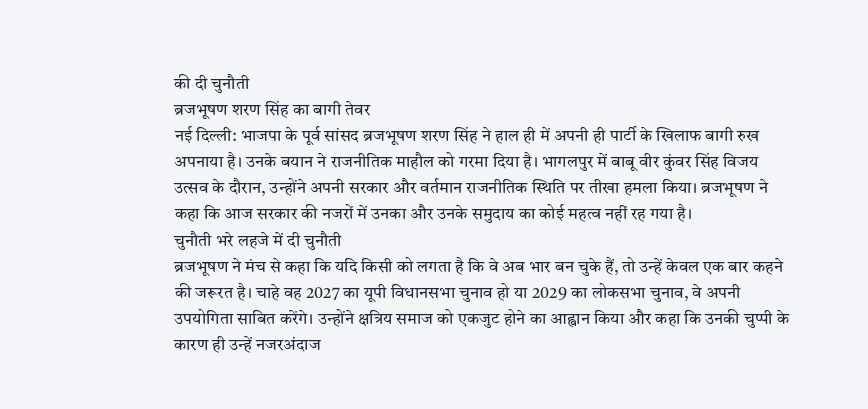की दी चुनौती
ब्रजभूषण शरण सिंह का बागी तेवर
नई दिल्ली: भाजपा के पूर्व सांसद ब्रजभूषण शरण सिंह ने हाल ही में अपनी ही पार्टी के खिलाफ बागी रुख अपनाया है। उनके बयान ने राजनीतिक माहौल को गरमा दिया है। भागलपुर में बाबू वीर कुंवर सिंह विजय उत्सव के दौरान, उन्होंने अपनी सरकार और वर्तमान राजनीतिक स्थिति पर तीखा हमला किया। ब्रजभूषण ने कहा कि आज सरकार की नजरों में उनका और उनके समुदाय का कोई महत्व नहीं रह गया है।
चुनौती भरे लहजे में दी चुनौती
ब्रजभूषण ने मंच से कहा कि यदि किसी को लगता है कि वे अब भार बन चुके हैं, तो उन्हें केवल एक बार कहने की जरूरत है। चाहे वह 2027 का यूपी विधानसभा चुनाव हो या 2029 का लोकसभा चुनाव, वे अपनी उपयोगिता साबित करेंगे। उन्होंने क्षत्रिय समाज को एकजुट होने का आह्वान किया और कहा कि उनकी चुप्पी के कारण ही उन्हें नजरअंदाज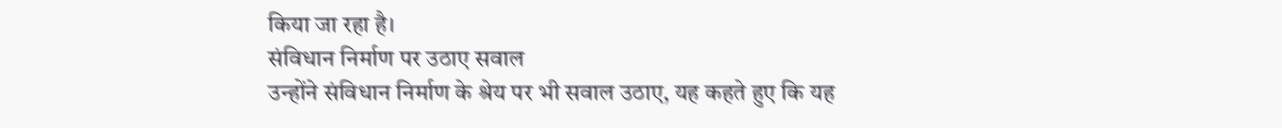किया जा रहा है।
संविधान निर्माण पर उठाए सवाल
उन्होंने संविधान निर्माण के श्रेय पर भी सवाल उठाए, यह कहते हुए कि यह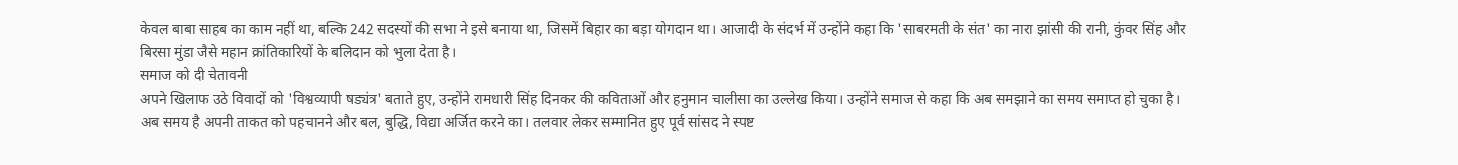केवल बाबा साहब का काम नहीं था, बल्कि 242 सदस्यों की सभा ने इसे बनाया था, जिसमें बिहार का बड़ा योगदान था। आजादी के संदर्भ में उन्होंने कहा कि 'साबरमती के संत' का नारा झांसी की रानी, कुंवर सिंह और बिरसा मुंडा जैसे महान क्रांतिकारियों के बलिदान को भुला देता है।
समाज को दी चेतावनी
अपने खिलाफ उठे विवादों को 'विश्वव्यापी षड्यंत्र' बताते हुए, उन्होंने रामधारी सिंह दिनकर की कविताओं और हनुमान चालीसा का उल्लेख किया। उन्होंने समाज से कहा कि अब समझाने का समय समाप्त हो चुका है। अब समय है अपनी ताकत को पहचानने और बल, बुद्धि, विद्या अर्जित करने का। तलवार लेकर सम्मानित हुए पूर्व सांसद ने स्पष्ट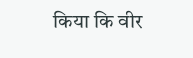किया कि वीर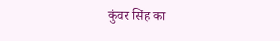कुंवर सिंह का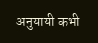अनुयायी कभी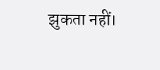झुकता नहीं।